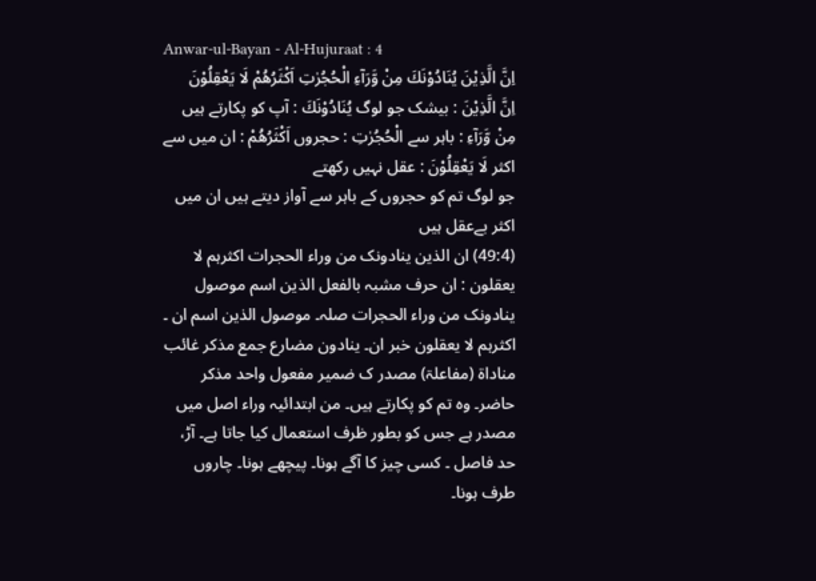Anwar-ul-Bayan - Al-Hujuraat : 4
اِنَّ الَّذِیْنَ یُنَادُوْنَكَ مِنْ وَّرَآءِ الْحُجُرٰتِ اَكْثَرُهُمْ لَا یَعْقِلُوْنَ
اِنَّ الَّذِيْنَ : بیشک جو لوگ يُنَادُوْنَكَ : آپ کو پکارتے ہیں مِنْ وَّرَآءِ : باہر سے الْحُجُرٰتِ : حجروں اَكْثَرُهُمْ : ان میں سے اکثر لَا يَعْقِلُوْنَ : عقل نہیں رکھتے
جو لوگ تم کو حجروں کے باہر سے آواز دیتے ہیں ان میں اکثر بےعقل ہیں
(49:4) ان الذین ینادونک من وراء الحجرات اکثرہم لا یعقلون : ان حرف مشبہ بالفعل الذین اسم موصول ینادونک من وراء الحجرات صلہ۔ موصول الذین اسم ان ۔ اکثرہم لا یعقلون خبر ان۔ ینادون مضارع جمع مذکر غائب مناداۃ (مفاعلۃ) مصدر ک ضمیر مفعول واحد مذکر حاضر۔ وہ تم کو پکارتے ہیں۔ من ابتدائیہ وراء اصل میں مصدر ہے جس کو بطور ظرف استعمال کیا جاتا ہے۔ آڑ، حد فاصل ۔ کسی چیز کا آگے ہونا۔ پیچھے ہونا۔ چاروں طرف ہونا۔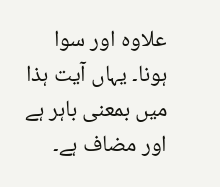علاوہ اور سوا ہونا۔ یہاں آیت ہذا میں بمعنی باہر ہے اور مضاف ہے۔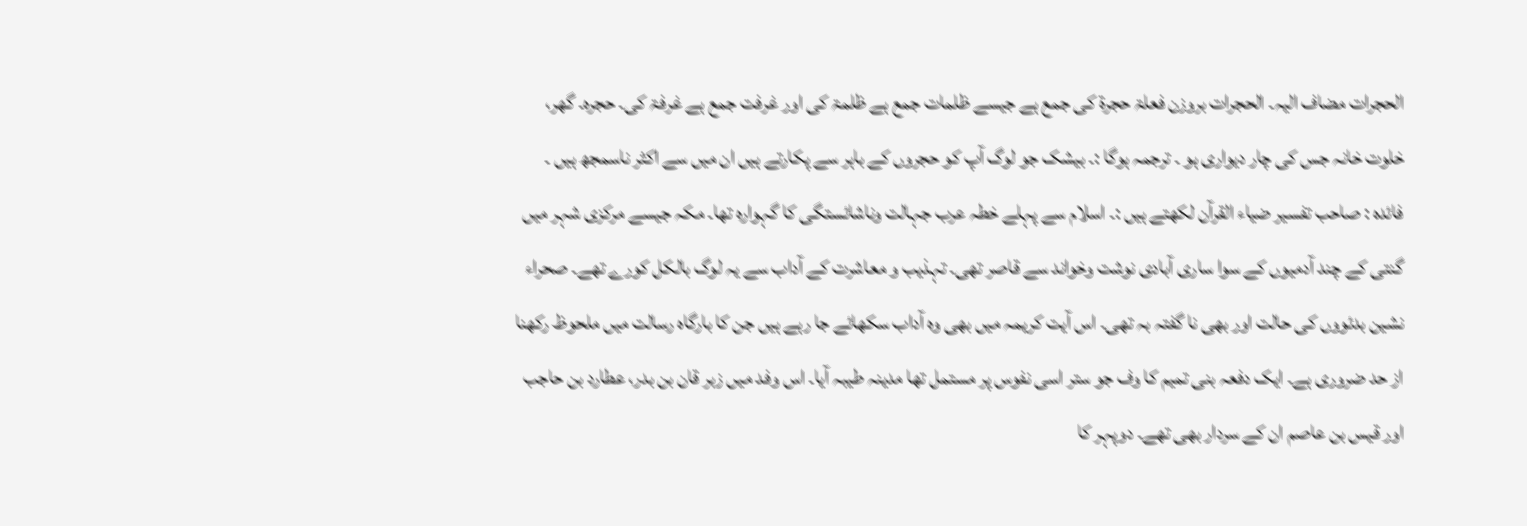الحجرات مضاف الیہ۔ الحجرات بروزن فعلۃ حجرۃ کی جمع ہے جیسے ظلمات جمع ہے ظلمۃ کی اور غرفت جمع ہے غرفۃ کی۔ حجرہ۔ گھر، خلوت خانہ جس کی چار دیواری ہو ۔ ترجمہ ہوگا :۔ بیشک جو لوگ آپ کو حجروں کے باہر سے پکارتے ہیں ان میں سے اکثر ناسمجھ ہیں ۔ فائدہ : صاحب تفسیر ضیاء القرآن لکھتے ہیں :۔ اسلام سے پہلے خطہ عرب جہالت وناشائستگی کا گہوارہ تھا۔ مکہ جیسے مرکزی شہر میں گنتی کے چند آدمیوں کے سوا ساری آبادی نوشت وخواند سے قاصر تھی۔ تہذیب و معاشرت کے آداب سے یہ لوگ بالکل کورے تھے۔ صحراء نشین بدئووں کی حالت اور بھی نا گفتہ بہ تھی۔ اس آیت کریمہ میں بھی وہ آداب سکھائے جا رہے ہیں جن کا بارگاہ رسالت میں ملحوظ رکھنا از حد ضروری ہے۔ ایک دفعہ بنی تمیم کا وف جو ستر اسی نفوس پر مستمل تھا مدینہ طیبہ آیا۔ اس وفد میں زبر قان بن بدر، عطارد بن حاجب اور قیس بن عاصم ان کے سردار بھی تھے۔ دوپہر کا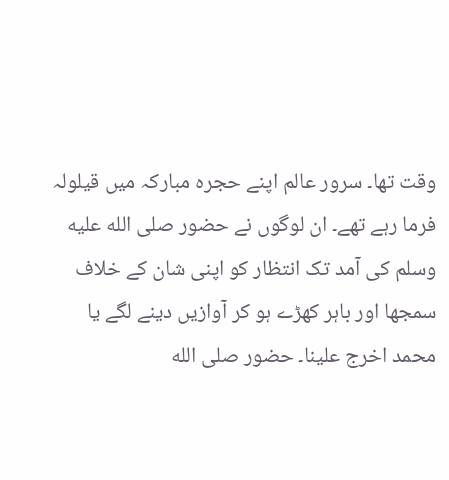وقت تھا۔ سرور عالم اپنے حجرہ مبارکہ میں قیلولہ فرما رہے تھے۔ ان لوگوں نے حضور صلى الله عليه وسلم کی آمد تک انتظار کو اپنی شان کے خلاف سمجھا اور باہر کھڑے ہو کر آوازیں دینے لگے یا محمد اخرج علینا۔ حضور صلى الله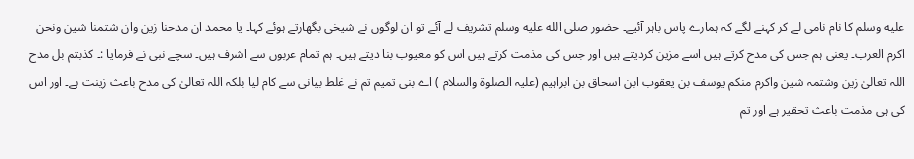عليه وسلم کا نام نامی لے کر کہنے لگے کہ ہمارے پاس باہر آئیے۔ حضور صلى الله عليه وسلم تشریف لے آئے تو ان لوگوں نے شیخی بگھارتے ہوئے کہا۔ یا محمد ان مدحنا زین وان شتمنا شین ونحن اکرم العرب۔ یعنی ہم جس کی مدح کرتے ہیں اسے مزین کردیتے ہیں اور جس کی مذمت کرتے ہیں اس کو معیوب بنا دیتے ہیں۔ ہم تمام عربوں سے اشرف ہیں۔ سچے نبی نے فرمایا :۔ کذبتم بل مدح اللہ تعالیٰ زین وشتمہ شین واکرم منکم یوسف بن یعقوب ابن اسحاق بن ابراہیم (علیہ الصلوۃ والسلام ) اے بنی تمیم تم نے غلط بیانی سے کام لیا بلکہ اللہ تعالیٰ کی مدح باعث زینت ہے۔ اور اس کی ہی مذمت باعث تحقیر ہے اور تم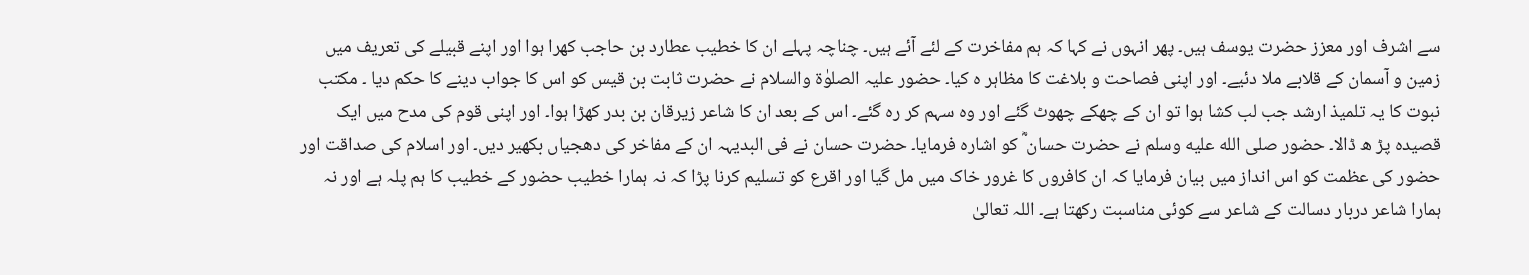سے اشرف اور معزز حضرت یوسف ہیں۔ پھر انہوں نے کہا کہ ہم مفاخرت کے لئے آئے ہیں۔ چناچہ پہلے ان کا خطیب عطارد بن حاجب کھرا ہوا اور اپنے قبیلے کی تعریف میں زمین و آسمان کے قلابے ملا دئیے۔ اور اپنی فصاحت و بلاغت کا مظاہر ہ کیا۔ حضور علیہ الصلوٰۃ والسلام نے حضرت ثابت بن قیس کو اس کا جواب دینے کا حکم دیا ۔ مکتب نبوت کا یہ تلمیذ ارشد جب لب کشا ہوا تو ان کے چھکے چھوٹ گئے اور وہ سہم کر رہ گئے۔ اس کے بعد ان کا شاعر زیرقان بن بدر کھڑا ہوا۔ اور اپنی قوم کی مدح میں ایک قصیدہ پڑ ھ ڈالا۔ حضور صلى الله عليه وسلم نے حضرت حسان ؓ کو اشارہ فرمایا۔ حضرت حسان نے فی البدیہہ ان کے مفاخر کی دھجیاں بکھیر دیں۔ اور اسلام کی صداقت اور حضور کی عظمت کو اس انداز میں بیان فرمایا کہ ان کافروں کا غرور خاک میں مل گیا اور اقرع کو تسلیم کرنا پڑا کہ نہ ہمارا خطیب حضور کے خطیب کا ہم پلہ ہے اور نہ ہمارا شاعر دربار دسالت کے شاعر سے کوئی مناسبت رکھتا ہے۔ اللہ تعالیٰ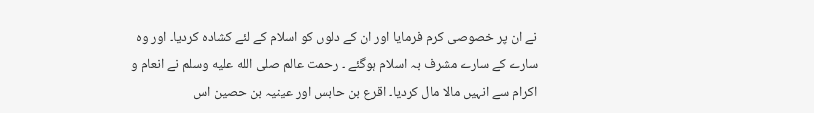نے ان پر خصوصی کرم فرمایا اور ان کے دلوں کو اسلام کے لئے کشادہ کردیا۔ اور وہ سارے کے سارے مشرف بہ اسلام ہوگئے ۔ رحمت عالم صلى الله عليه وسلم نے انعام و اکرام سے انہیں مالا مال کردیا۔ اقرع بن حابس اور عینیہ بن حصین اس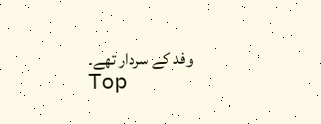وفد کے سردار تھے۔
Top